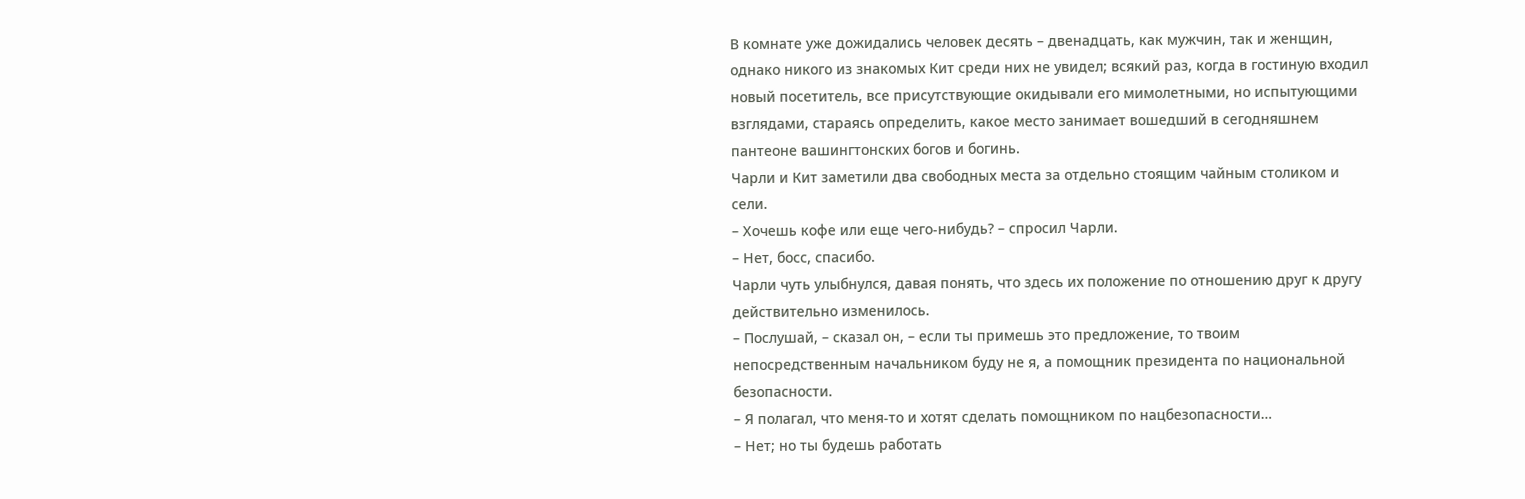В комнате уже дожидались человек десять – двенадцать, как мужчин, так и женщин, однако никого из знакомых Кит среди них не увидел; всякий раз, когда в гостиную входил новый посетитель, все присутствующие окидывали его мимолетными, но испытующими взглядами, стараясь определить, какое место занимает вошедший в сегодняшнем пантеоне вашингтонских богов и богинь.
Чарли и Кит заметили два свободных места за отдельно стоящим чайным столиком и сели.
– Хочешь кофе или еще чего-нибудь? – спросил Чарли.
– Нет, босс, спасибо.
Чарли чуть улыбнулся, давая понять, что здесь их положение по отношению друг к другу действительно изменилось.
– Послушай, – сказал он, – если ты примешь это предложение, то твоим непосредственным начальником буду не я, а помощник президента по национальной безопасности.
– Я полагал, что меня-то и хотят сделать помощником по нацбезопасности…
– Нет; но ты будешь работать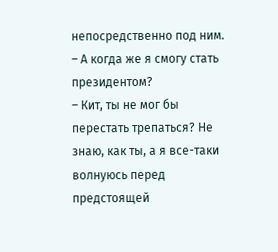непосредственно под ним.
– А когда же я смогу стать президентом?
– Кит, ты не мог бы перестать трепаться? Не знаю, как ты, а я все-таки волнуюсь перед предстоящей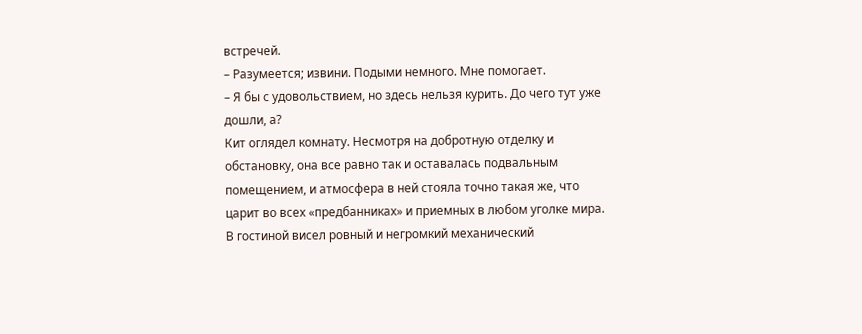встречей.
– Разумеется; извини. Подыми немного. Мне помогает.
– Я бы с удовольствием, но здесь нельзя курить. До чего тут уже дошли, а?
Кит оглядел комнату. Несмотря на добротную отделку и обстановку, она все равно так и оставалась подвальным помещением, и атмосфера в ней стояла точно такая же, что царит во всех «предбанниках» и приемных в любом уголке мира. В гостиной висел ровный и негромкий механический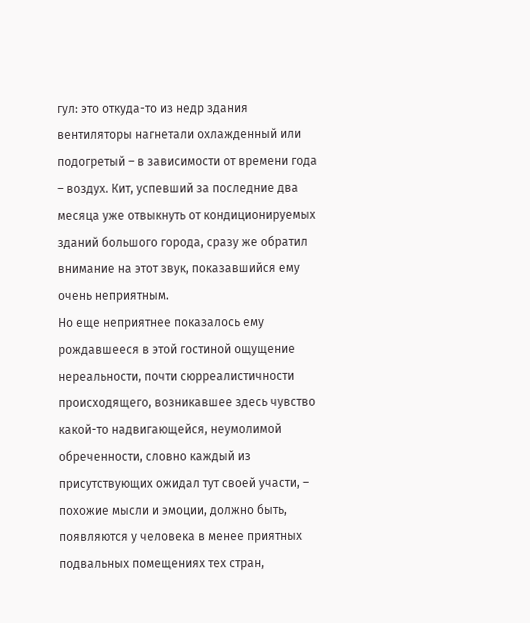гул: это откуда-то из недр здания вентиляторы нагнетали охлажденный или подогретый – в зависимости от времени года – воздух. Кит, успевший за последние два месяца уже отвыкнуть от кондиционируемых зданий большого города, сразу же обратил внимание на этот звук, показавшийся ему очень неприятным.
Но еще неприятнее показалось ему рождавшееся в этой гостиной ощущение нереальности, почти сюрреалистичности происходящего, возникавшее здесь чувство какой-то надвигающейся, неумолимой обреченности, словно каждый из присутствующих ожидал тут своей участи, – похожие мысли и эмоции, должно быть, появляются у человека в менее приятных подвальных помещениях тех стран,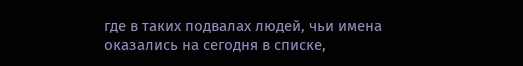где в таких подвалах людей, чьи имена оказались на сегодня в списке,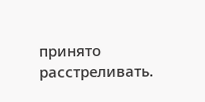принято расстреливать.